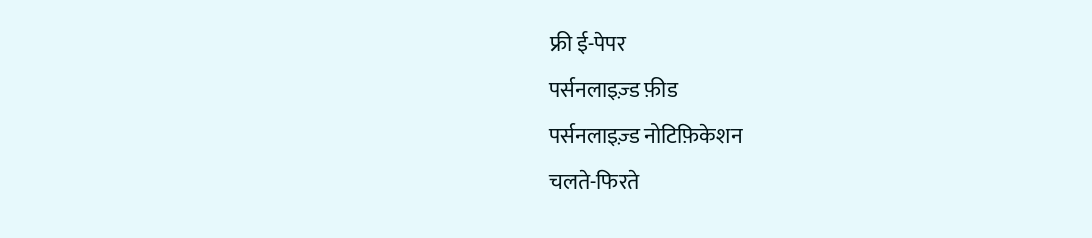फ्री ई-पेपर
पर्सनलाइज़्ड फ़ीड
पर्सनलाइज़्ड नोटिफ़िकेशन
चलते-फिरते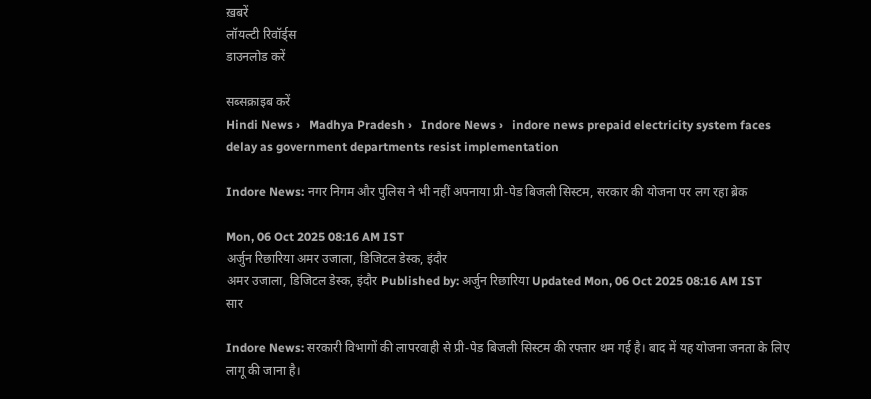ख़बरें
लॉयल्टी रिवॉर्ड्स
डाउनलोड करें

सब्सक्राइब करें
Hindi News ›   Madhya Pradesh ›   Indore News ›   indore news prepaid electricity system faces delay as government departments resist implementation

Indore News: नगर निगम और पुलिस ने भी नहीं अपनाया प्री-पेड बिजली सिस्टम, सरकार की योजना पर लग रहा ब्रेक

Mon, 06 Oct 2025 08:16 AM IST
अर्जुन रिछारिया अमर उजाला, डिजिटल डेस्क, इंदौर
अमर उजाला, डिजिटल डेस्क, इंदौर Published by: अर्जुन रिछारिया Updated Mon, 06 Oct 2025 08:16 AM IST
सार

Indore News: सरकारी विभागों की लापरवाही से प्री-पेड बिजली सिस्टम की रफ्तार थम गई है। बाद में यह योजना जनता के लिए लागू की जाना है।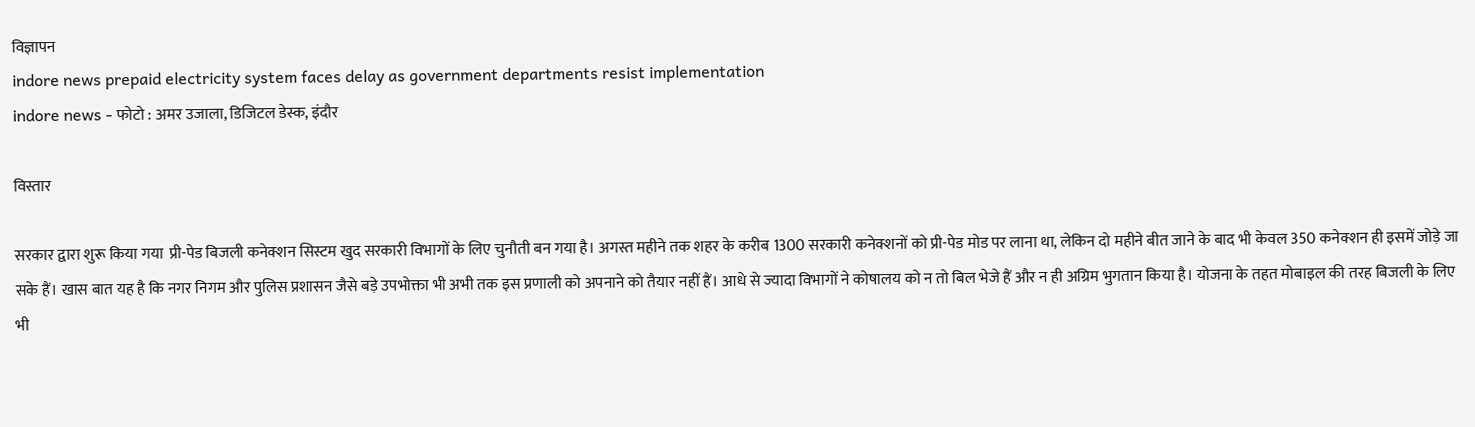विज्ञापन
indore news prepaid electricity system faces delay as government departments resist implementation
indore news - फोटो : अमर उजाला, डिजिटल डेस्क, इंदौर

विस्तार

सरकार द्वारा शुरू किया गया  प्री-पेड बिजली कनेक्शन सिस्टम खुद सरकारी विभागों के लिए चुनौती बन गया है। अगस्त महीने तक शहर के करीब 1300 सरकारी कनेक्शनों को प्री-पेड मोड पर लाना था, लेकिन दो महीने बीत जाने के बाद भी केवल 350 कनेक्शन ही इसमें जोड़े जा सके हैं। खास बात यह है कि नगर निगम और पुलिस प्रशासन जैसे बड़े उपभोक्ता भी अभी तक इस प्रणाली को अपनाने को तैयार नहीं हैं। आधे से ज्यादा विभागों ने कोषालय को न तो बिल भेजे हैं और न ही अग्रिम भुगतान किया है। योजना के तहत मोबाइल की तरह बिजली के लिए भी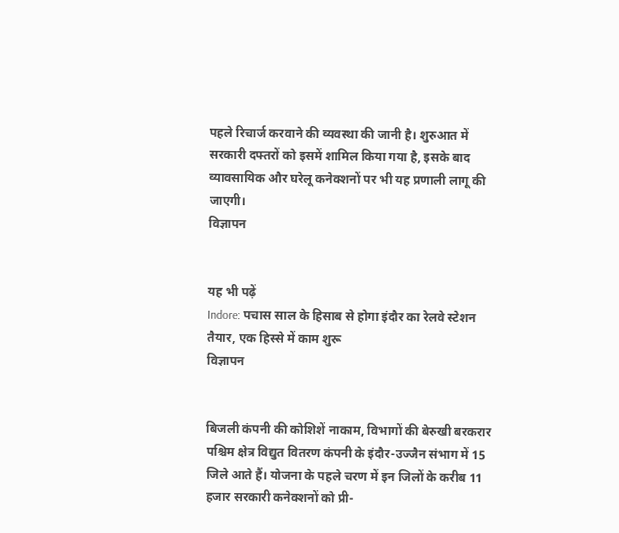पहले रिचार्ज करवाने की व्यवस्था की जानी है। शुरुआत में सरकारी दफ्तरों को इसमें शामिल किया गया है, इसके बाद व्यावसायिक और घरेलू कनेक्शनों पर भी यह प्रणाली लागू की जाएगी।
विज्ञापन


यह भी पढ़ें
Indore: पचास साल के हिसाब से होगा इंदौर का रेलवे स्टेशन तैयार, एक हिस्से में काम शुरू
विज्ञापन


बिजली कंपनी की कोशिशें नाकाम, विभागों की बेरुखी बरकरार
पश्चिम क्षेत्र विद्युत वितरण कंपनी के इंदौर-उज्जैन संभाग में 15 जिले आते हैं। योजना के पहले चरण में इन जिलों के करीब 11 हजार सरकारी कनेक्शनों को प्री-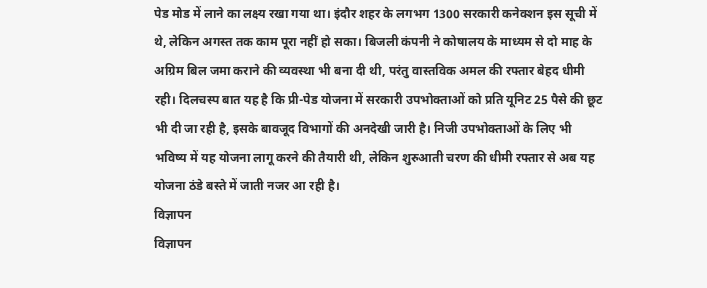पेड मोड में लाने का लक्ष्य रखा गया था। इंदौर शहर के लगभग 1300 सरकारी कनेक्शन इस सूची में थे, लेकिन अगस्त तक काम पूरा नहीं हो सका। बिजली कंपनी ने कोषालय के माध्यम से दो माह के अग्रिम बिल जमा कराने की व्यवस्था भी बना दी थी, परंतु वास्तविक अमल की रफ्तार बेहद धीमी रही। दिलचस्प बात यह है कि प्री-पेड योजना में सरकारी उपभोक्ताओं को प्रति यूनिट 25 पैसे की छूट भी दी जा रही है, इसके बावजूद विभागों की अनदेखी जारी है। निजी उपभोक्ताओं के लिए भी भविष्य में यह योजना लागू करने की तैयारी थी, लेकिन शुरुआती चरण की धीमी रफ्तार से अब यह योजना ठंडे बस्ते में जाती नजर आ रही है।
विज्ञापन
विज्ञापन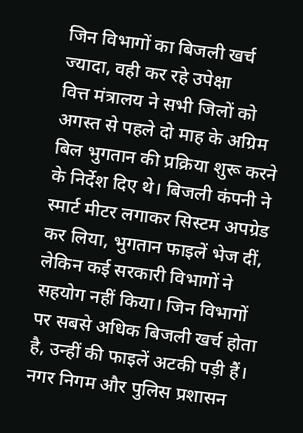जिन विभागों का बिजली खर्च ज्यादा, वही कर रहे उपेक्षा
वित्त मंत्रालय ने सभी जिलों को अगस्त से पहले दो माह के अग्रिम बिल भुगतान की प्रक्रिया शुरू करने के निर्देश दिए थे। बिजली कंपनी ने स्मार्ट मीटर लगाकर सिस्टम अपग्रेड कर लिया, भुगतान फाइलें भेज दीं, लेकिन कई सरकारी विभागों ने सहयोग नहीं किया। जिन विभागों पर सबसे अधिक बिजली खर्च होता है, उन्हीं की फाइलें अटकी पड़ी हैं। नगर निगम और पुलिस प्रशासन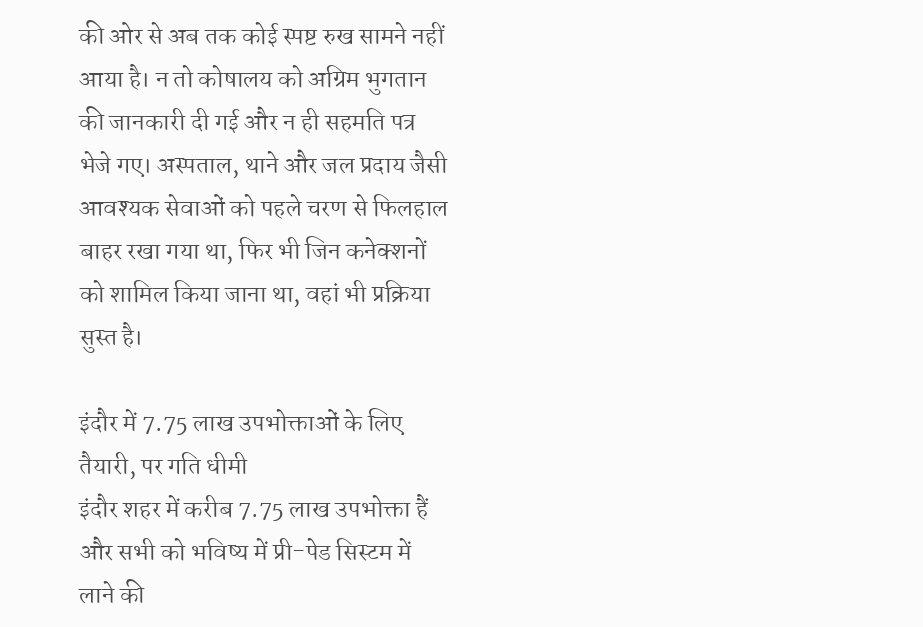की ओर से अब तक कोई स्पष्ट रुख सामने नहीं आया है। न तो कोषालय को अग्रिम भुगतान की जानकारी दी गई और न ही सहमति पत्र भेजे गए। अस्पताल, थाने और जल प्रदाय जैसी आवश्यक सेवाओं को पहले चरण से फिलहाल बाहर रखा गया था, फिर भी जिन कनेक्शनों को शामिल किया जाना था, वहां भी प्रक्रिया सुस्त है।

इंदौर में 7.75 लाख उपभोक्ताओं के लिए तैयारी, पर गति धीमी
इंदौर शहर में करीब 7.75 लाख उपभोक्ता हैं और सभी को भविष्य में प्री-पेड सिस्टम में लाने की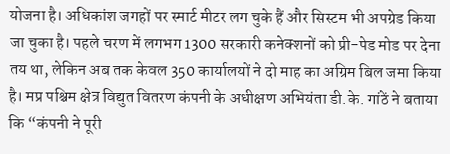योजना है। अधिकांश जगहों पर स्मार्ट मीटर लग चुके हैं और सिस्टम भी अपग्रेड किया जा चुका है। पहले चरण में लगभग 1300 सरकारी कनेक्शनों को प्री-पेड मोड पर देना तय था, लेकिन अब तक केवल 350 कार्यालयों ने दो माह का अग्रिम बिल जमा किया है। मप्र पश्चिम क्षेत्र विद्युत वितरण कंपनी के अधीक्षण अभियंता डी.के. गांठें ने बताया कि “कंपनी ने पूरी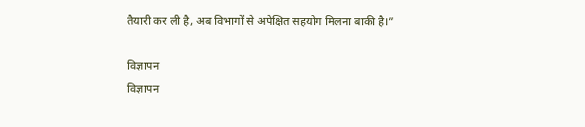तैयारी कर ली है, अब विभागों से अपेक्षित सहयोग मिलना बाकी है।”

विज्ञापन
विज्ञापन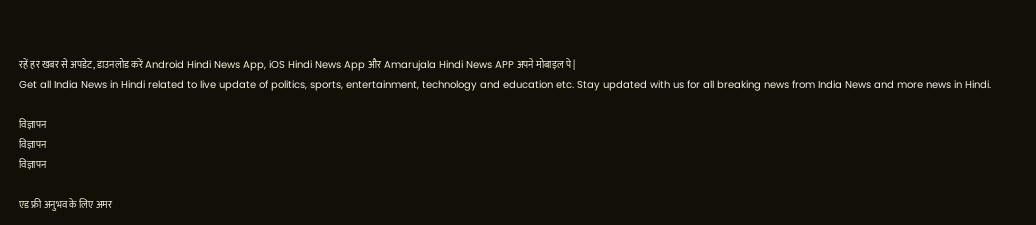रहें हर खबर से अपडेट, डाउनलोड करें Android Hindi News App, iOS Hindi News App और Amarujala Hindi News APP अपने मोबाइल पे|
Get all India News in Hindi related to live update of politics, sports, entertainment, technology and education etc. Stay updated with us for all breaking news from India News and more news in Hindi.

विज्ञापन
विज्ञापन
विज्ञापन

एड फ्री अनुभव के लिए अमर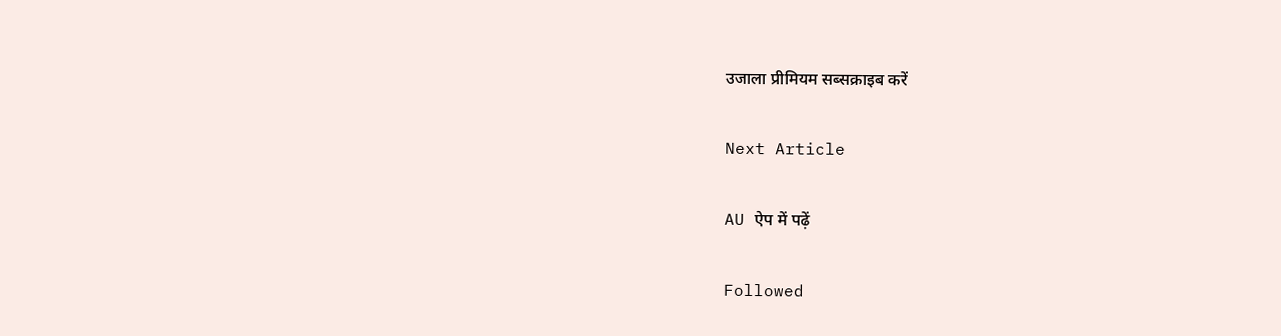उजाला प्रीमियम सब्सक्राइब करें

Next Article

AU ऐप में पढ़ें

Followed